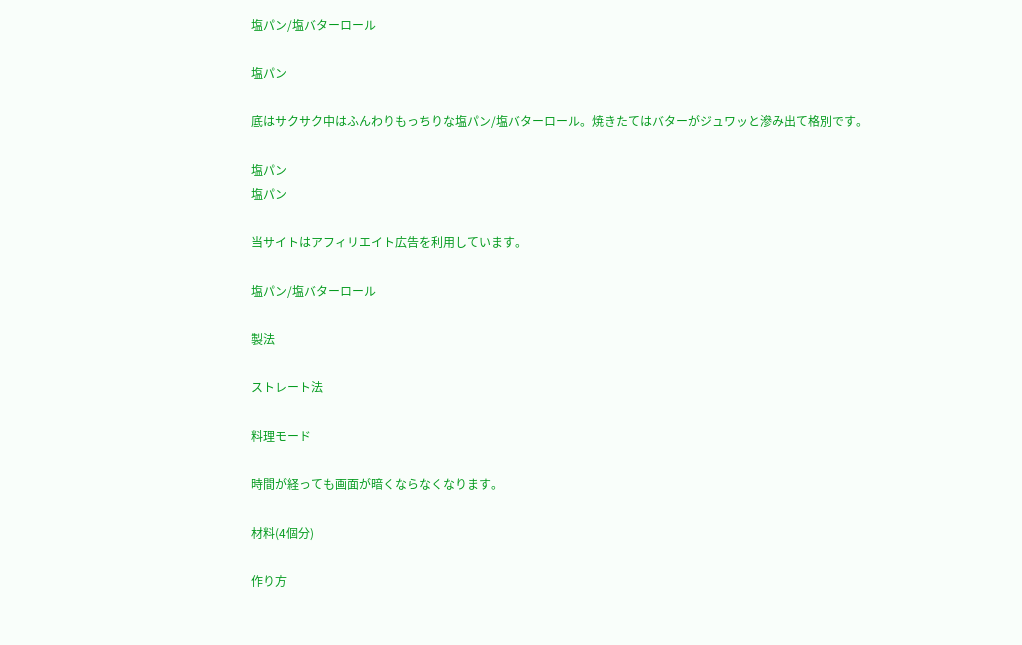塩パン/塩バターロール

塩パン

底はサクサク中はふんわりもっちりな塩パン/塩バターロール。焼きたてはバターがジュワッと滲み出て格別です。

塩パン
塩パン

当サイトはアフィリエイト広告を利用しています。

塩パン/塩バターロール

製法

ストレート法

料理モード

時間が経っても画面が暗くならなくなります。

材料(4個分)

作り方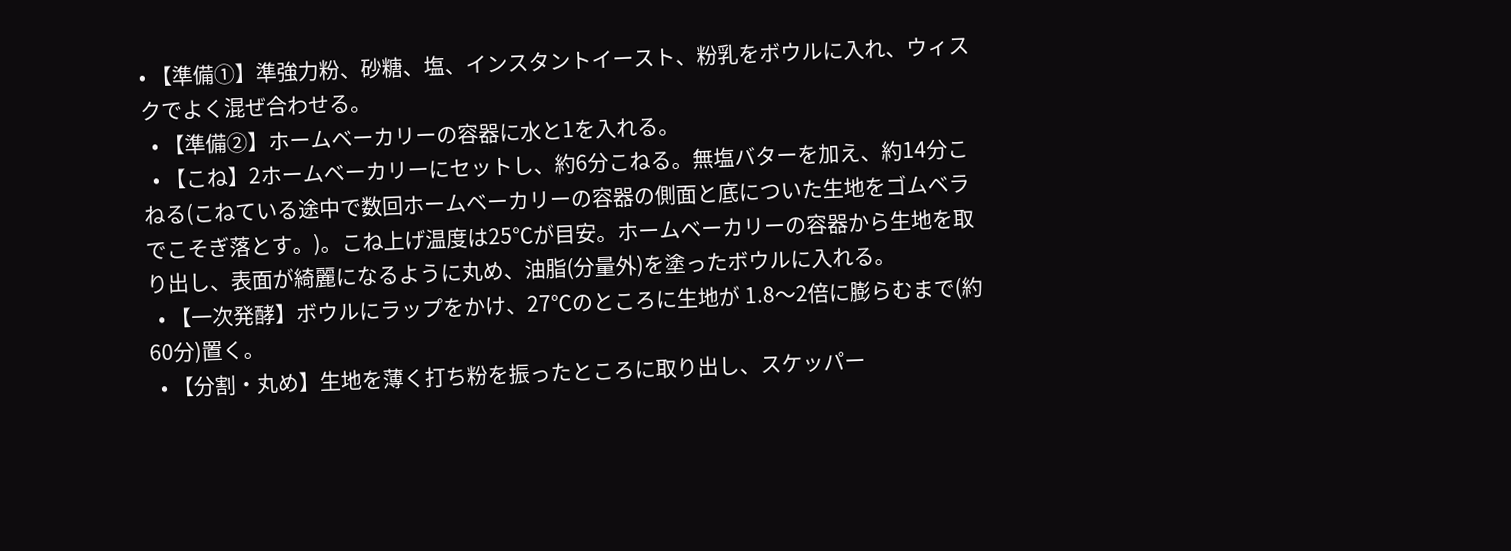• 【準備①】準強力粉、砂糖、塩、インスタントイースト、粉乳をボウルに入れ、ウィスクでよく混ぜ合わせる。
  • 【準備②】ホームベーカリーの容器に水と1を入れる。
  • 【こね】2ホームベーカリーにセットし、約6分こねる。無塩バターを加え、約14分こねる(こねている途中で数回ホームベーカリーの容器の側面と底についた生地をゴムベラでこそぎ落とす。)。こね上げ温度は25℃が目安。ホームベーカリーの容器から生地を取り出し、表面が綺麗になるように丸め、油脂(分量外)を塗ったボウルに入れる。
  • 【一次発酵】ボウルにラップをかけ、27℃のところに生地が 1.8〜2倍に膨らむまで(約60分)置く。
  • 【分割・丸め】生地を薄く打ち粉を振ったところに取り出し、スケッパー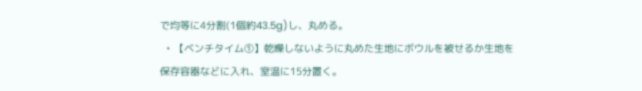で均等に4分割(1個約43.5g)し、丸める。
  • 【ベンチタイム①】乾燥しないように丸めた生地にボウルを被せるか生地を保存容器などに入れ、室温に15分置く。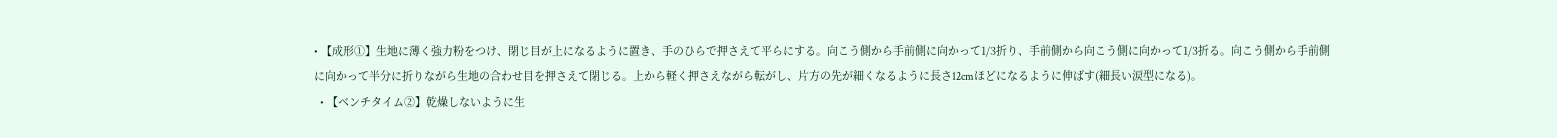• 【成形①】生地に薄く強力粉をつけ、閉じ目が上になるように置き、手のひらで押さえて平らにする。向こう側から手前側に向かって1/3折り、手前側から向こう側に向かって1/3折る。向こう側から手前側に向かって半分に折りながら生地の合わせ目を押さえて閉じる。上から軽く押さえながら転がし、片方の先が細くなるように長さ12cmほどになるように伸ばす(細長い涙型になる)。
  • 【ベンチタイム②】乾燥しないように生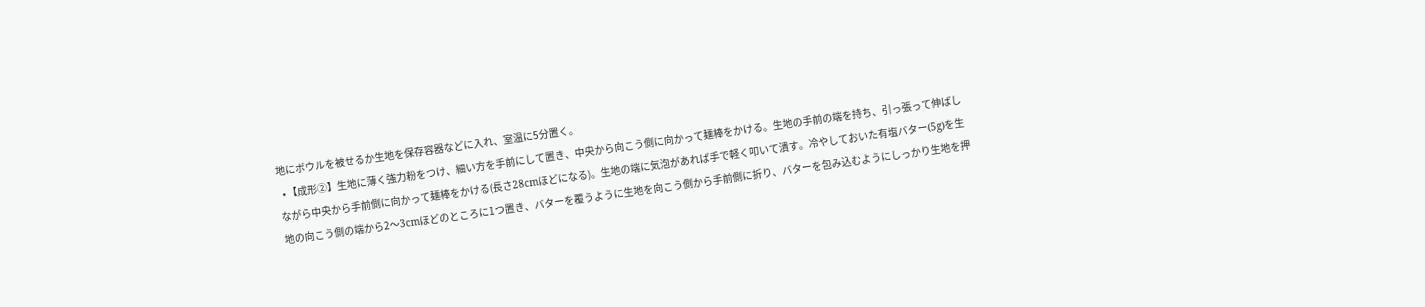地にボウルを被せるか生地を保存容器などに入れ、室温に5分置く。
  • 【成形②】生地に薄く強力粉をつけ、細い方を手前にして置き、中央から向こう側に向かって麺棒をかける。生地の手前の端を持ち、引っ張って伸ばしながら中央から手前側に向かって麺棒をかける(長さ28cmほどになる)。生地の端に気泡があれば手で軽く叩いて潰す。冷やしておいた有塩バター(5g)を生地の向こう側の端から2〜3cmほどのところに1つ置き、バターを覆うように生地を向こう側から手前側に折り、バターを包み込むようにしっかり生地を押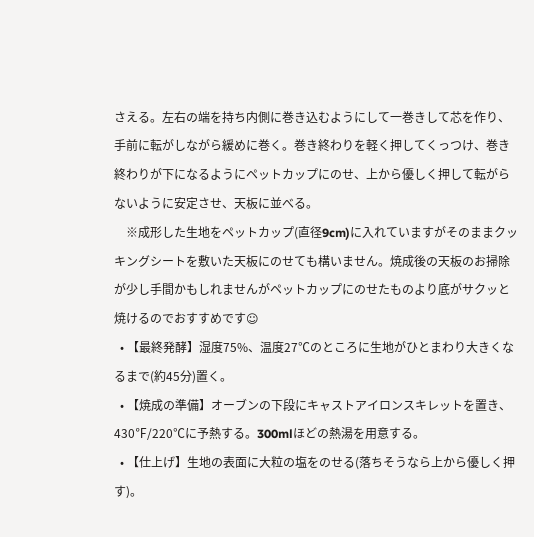さえる。左右の端を持ち内側に巻き込むようにして一巻きして芯を作り、手前に転がしながら緩めに巻く。巻き終わりを軽く押してくっつけ、巻き終わりが下になるようにペットカップにのせ、上から優しく押して転がらないように安定させ、天板に並べる。
    ※成形した生地をペットカップ(直径9cm)に入れていますがそのままクッキングシートを敷いた天板にのせても構いません。焼成後の天板のお掃除が少し手間かもしれませんがペットカップにのせたものより底がサクッと焼けるのでおすすめです☺
  • 【最終発酵】湿度75%、温度27℃のところに生地がひとまわり大きくなるまで(約45分)置く。
  • 【焼成の準備】オーブンの下段にキャストアイロンスキレットを置き、430℉/220℃に予熱する。300mlほどの熱湯を用意する。
  • 【仕上げ】生地の表面に大粒の塩をのせる(落ちそうなら上から優しく押す)。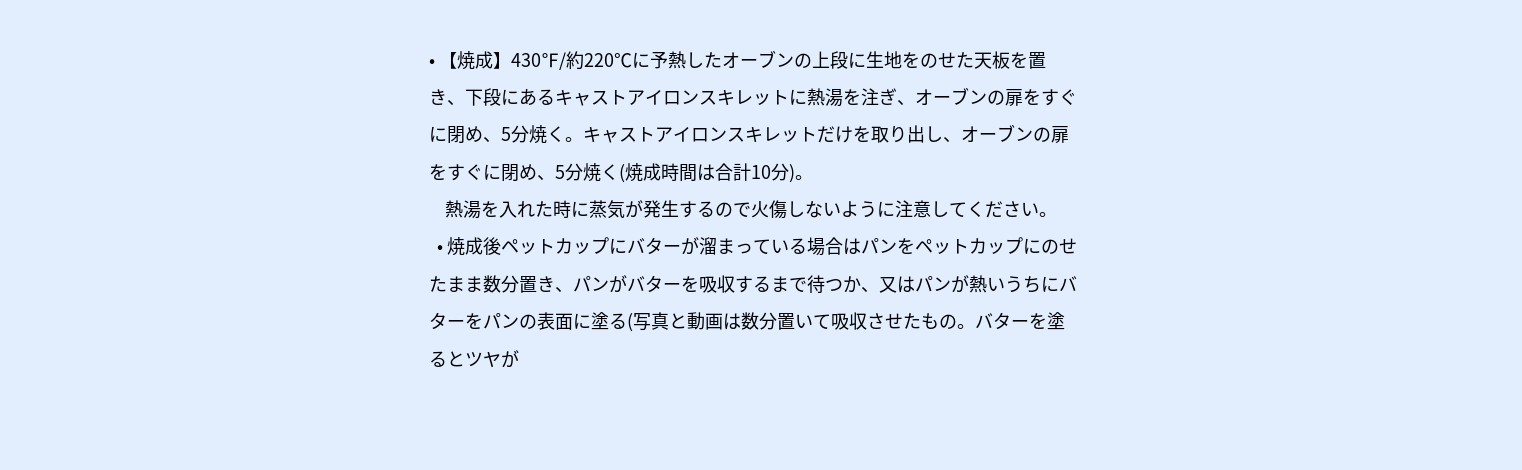• 【焼成】430℉/約220℃に予熱したオーブンの上段に生地をのせた天板を置き、下段にあるキャストアイロンスキレットに熱湯を注ぎ、オーブンの扉をすぐに閉め、5分焼く。キャストアイロンスキレットだけを取り出し、オーブンの扉をすぐに閉め、5分焼く(焼成時間は合計10分)。
    熱湯を入れた時に蒸気が発生するので火傷しないように注意してください。
  • 焼成後ペットカップにバターが溜まっている場合はパンをペットカップにのせたまま数分置き、パンがバターを吸収するまで待つか、又はパンが熱いうちにバターをパンの表面に塗る(写真と動画は数分置いて吸収させたもの。バターを塗るとツヤが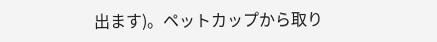出ます)。ペットカップから取り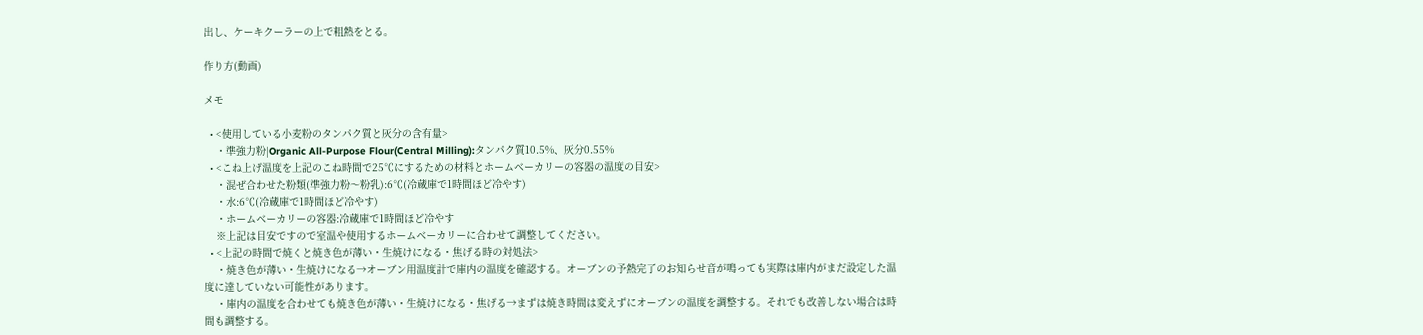出し、ケーキクーラーの上で粗熱をとる。

作り方(動画)

メモ

  • <使用している小麦粉のタンパク質と灰分の含有量>
    ・準強力粉|Organic All-Purpose Flour(Central Milling):タンパク質10.5%、灰分0.55%
  • <こね上げ温度を上記のこね時間で25℃にするための材料とホームベーカリーの容器の温度の目安>
    ・混ぜ合わせた粉類(準強力粉〜粉乳):6℃(冷蔵庫で1時間ほど冷やす)
    ・水:6℃(冷蔵庫で1時間ほど冷やす)
    ・ホームベーカリーの容器:冷蔵庫で1時間ほど冷やす
    ※上記は目安ですので室温や使用するホームベーカリーに合わせて調整してください。
  • <上記の時間で焼くと焼き色が薄い・生焼けになる・焦げる時の対処法>
    ・焼き色が薄い・生焼けになる→オーブン用温度計で庫内の温度を確認する。オーブンの予熱完了のお知らせ音が鳴っても実際は庫内がまだ設定した温度に達していない可能性があります。
    ・庫内の温度を合わせても焼き色が薄い・生焼けになる・焦げる→まずは焼き時間は変えずにオーブンの温度を調整する。それでも改善しない場合は時間も調整する。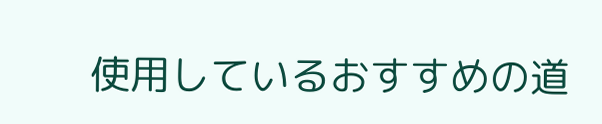使用しているおすすめの道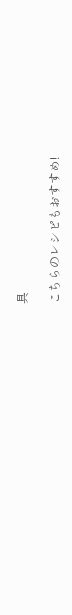具

こちらのレシピもおすすめ!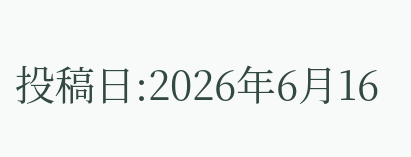投稿日:2026年6月16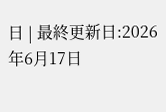日 | 最終更新日:2026年6月17日